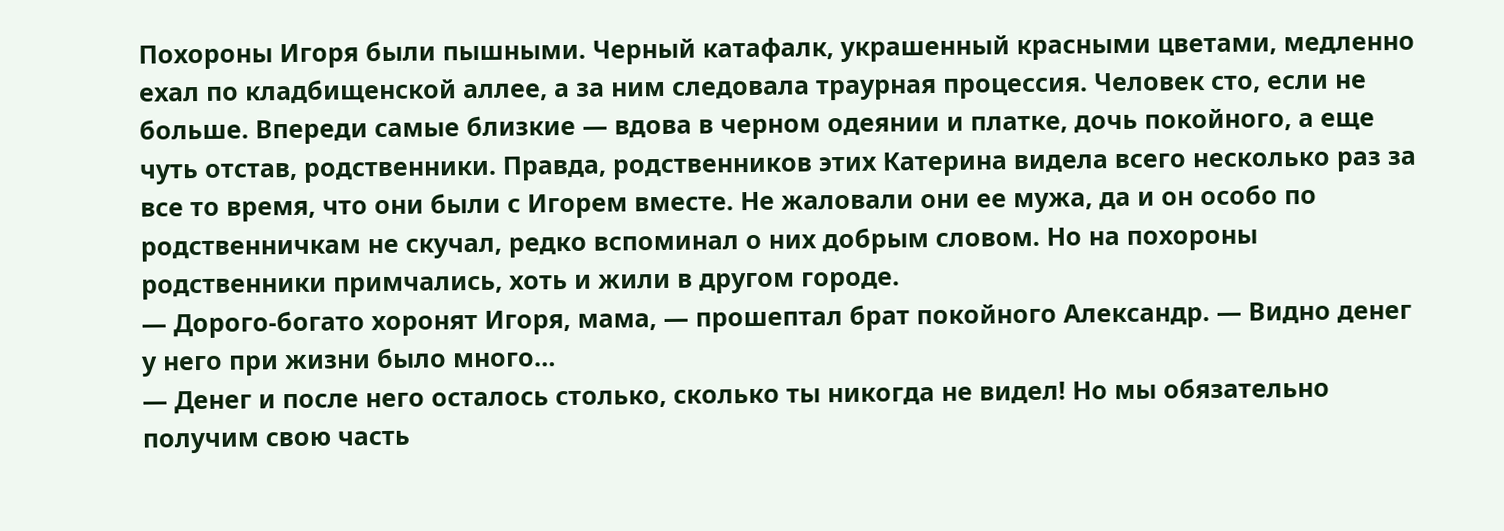Похороны Игоря были пышными. Черный катафалк, украшенный красными цветами, медленно ехал по кладбищенской аллее, а за ним следовала траурная процессия. Человек сто, если не больше. Впереди самые близкие — вдова в черном одеянии и платке, дочь покойного, а еще чуть отстав, родственники. Правда, родственников этих Катерина видела всего несколько раз за все то время, что они были с Игорем вместе. Не жаловали они ее мужа, да и он особо по родственничкам не скучал, редко вспоминал о них добрым словом. Но на похороны родственники примчались, хоть и жили в другом городе.
— Дорого-богато хоронят Игоря, мама, — прошептал брат покойного Александр. — Видно денег у него при жизни было много…
— Денег и после него осталось столько, сколько ты никогда не видел! Но мы обязательно получим свою часть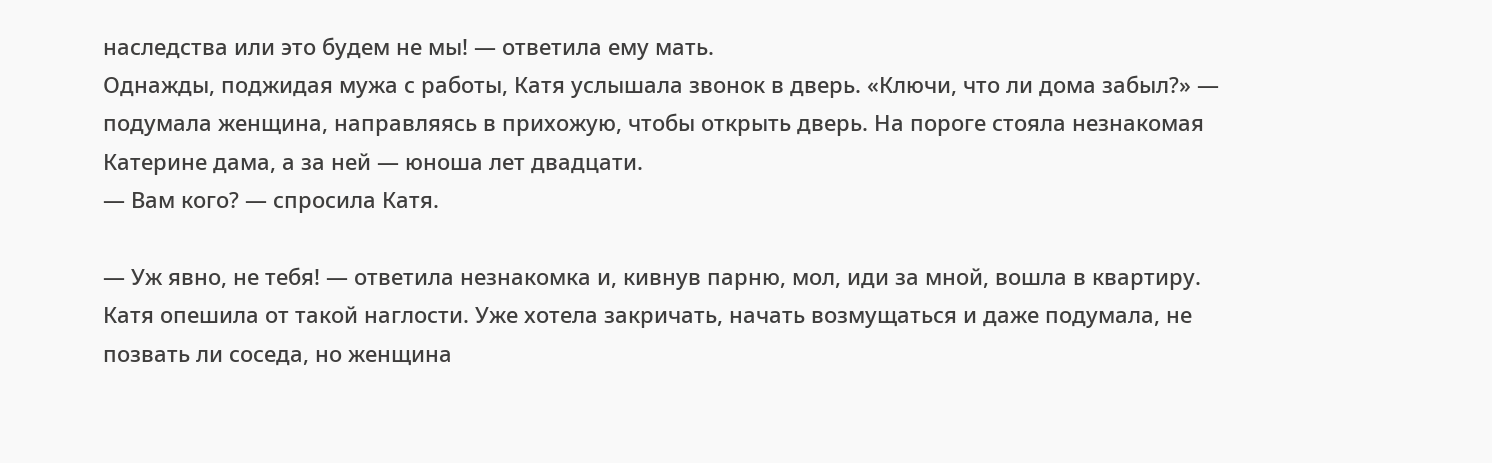наследства или это будем не мы! — ответила ему мать.
Однажды, поджидая мужа с работы, Катя услышала звонок в дверь. «Ключи, что ли дома забыл?» — подумала женщина, направляясь в прихожую, чтобы открыть дверь. На пороге стояла незнакомая Катерине дама, а за ней — юноша лет двадцати.
— Вам кого? — спросила Катя.

— Уж явно, не тебя! — ответила незнакомка и, кивнув парню, мол, иди за мной, вошла в квартиру.
Катя опешила от такой наглости. Уже хотела закричать, начать возмущаться и даже подумала, не позвать ли соседа, но женщина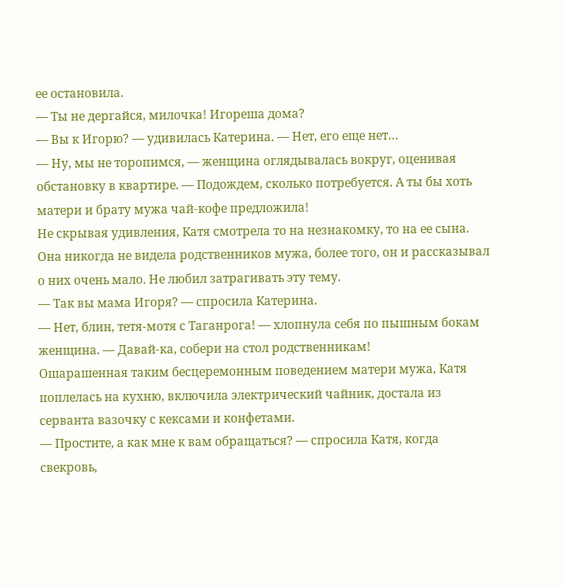ее остановила.
— Ты не дергайся, милочка! Игореша дома?
— Вы к Игорю? — удивилась Катерина. — Нет, его еще нет…
— Ну, мы не торопимся, — женщина оглядывалась вокруг, оценивая обстановку в квартире. — Подождем, сколько потребуется. А ты бы хоть матери и брату мужа чай-кофе предложила!
Не скрывая удивления, Катя смотрела то на незнакомку, то на ее сына. Она никогда не видела родственников мужа, более того, он и рассказывал о них очень мало. Не любил затрагивать эту тему.
— Так вы мама Игоря? — спросила Катерина.
— Нет, блин, тетя-мотя с Таганрога! — хлопнула себя по пышным бокам женщина. — Давай-ка, собери на стол родственникам!
Ошарашенная таким бесцеремонным поведением матери мужа, Катя поплелась на кухню, включила электрический чайник, достала из серванта вазочку с кексами и конфетами.
— Простите, а как мне к вам обращаться? — спросила Катя, когда свекровь,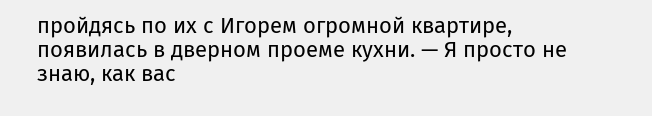пройдясь по их с Игорем огромной квартире, появилась в дверном проеме кухни. — Я просто не знаю, как вас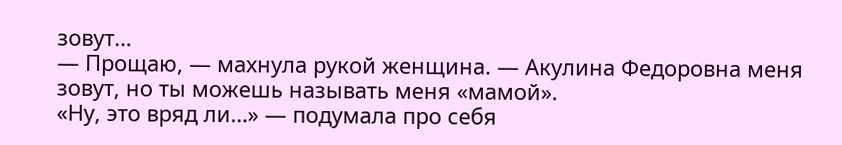зовут…
— Прощаю, — махнула рукой женщина. — Акулина Федоровна меня зовут, но ты можешь называть меня «мамой».
«Ну, это вряд ли…» — подумала про себя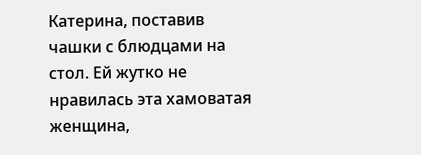Катерина, поставив чашки с блюдцами на стол. Ей жутко не нравилась эта хамоватая женщина,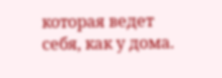которая ведет себя, как у дома.